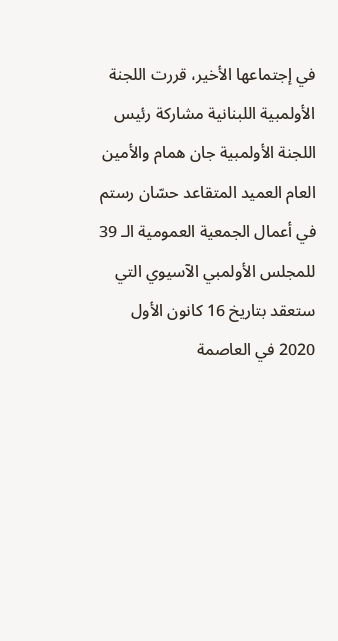في إجتماعها الأخير، قررت اللجنة الأولمبية اللبنانية مشاركة رئيس اللجنة الأولمبية جان همام والأمين العام العميد المتقاعد حسّان رستم في أعمال الجمعية العمومية الـ 39 للمجلس الأولمبي الآسيوي التي ستعقد بتاريخ 16 كانون الأول 2020 في العاصمة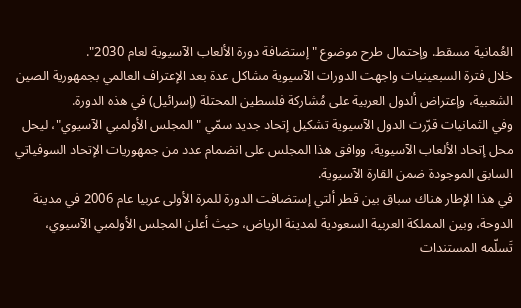العُمانية مسقط. وإحتمال طرح موضوع "إستضافة دورة الألعاب الآسيوية لعام 2030".
خلال فترة السبعينيات واجهت الدورات الآسيوية مشاكل عدة بعد الإعتراف العالمي بجمهورية الصين الشعبية، وإعتراض ألدول العربية على مُشاركة فلسطين المحتلة (إسرائيل) في هذه الدورة.
وفي الثمانيات قرّرت الدول الآسيوية تشكيل إتحاد جديد سمّي "المجلس الأولمبي الآسيوي"، ليحل محل إتحاد الألعاب الآسيوية، ووافق هذا المجلس على انضمام عدد من جمهوريات الإتحاد السوفياتي السابق الموجودة ضمن القارة الآسيوية.
في هذا الإطار هناك سباق بين قطر ألتي إستضافت الدورة للمرة الأولى عربيا عام 2006 في مدينة الدوحة، وبين المملكة العربية السعودية لمدينة الرياض، حيث أعلن المجلس الأولمبي الآسيوي، تَسلّمه المستندات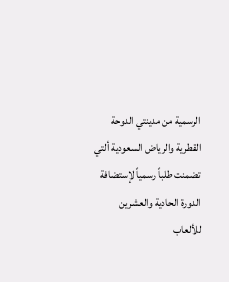الرسمية من مدينتي الدوحة القطرية والرياض السعودية ألتي تضمنت طلباً رسمياً لإستضافة الدورة الحادية والعشرين للألعاب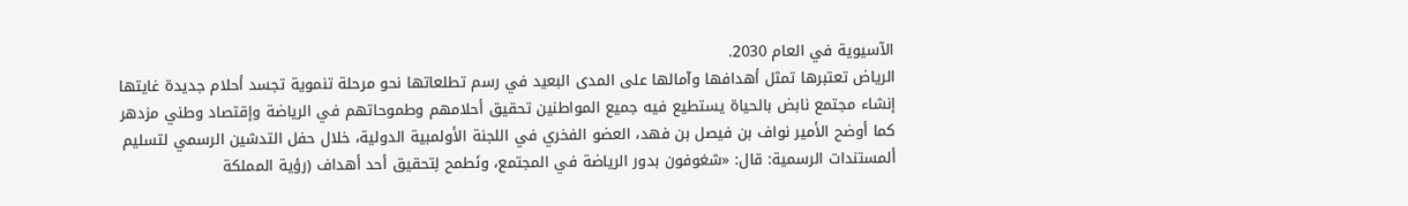الآسيوية في العام 2030.
الرياض تعتبرها تمثل أهدافها وآمالها على المدى البعيد في رسم تطلعاتها نحو مرحلة تنموية تجسد أحلام جديدة غايتها إنشاء مجتمع نابض بالحياة يستطيع فيه جميع المواطنين تحقيق أحلامهم وطموحاتهم في الرياضة وإقتصاد وطني مزدهر كما أوضح الأمير نواف بن فيصل بن فهد، العضو الفخري في اللجنة الأولمبية الدولية، خلال حفل التدشين الرسمي لتسليم ألمستندات الرسمية: قال: «شغوفون بدور الرياضة في المجتمع، ونَطمح لِتحقيق أحد أهداف (رؤية المملكة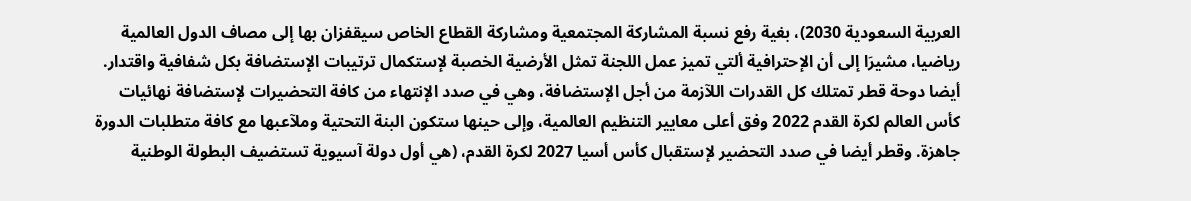العربية السعودية 2030)، بغية رفع نسبة المشاركة المجتمعية ومشاركة القطاع الخاص سيقفزان بها إلى مصاف الدول العالمية رياضيا، مشيرَا إلى أن الإحترافية ألتي تميز عمل اللجنة تمثل الأرضية الخصبة لإستكمال ترتيبات الإستضافة بكل شفافية واقتدار.
أيضا دوحة قطر تمتلك كل القدرات اللآزمة من أجل الإستضافة، وهي في صدد الإنتهاء من كافة التحضيرات لإستضافة نهائيات كأس العالم لكرة القدم 2022 وفق أعلى معايير التنظيم العالمية، وإلى حينها ستكون البنة التحتية وملآعبها مع كافة متطلبات الدورة جاهزة. وقطر أيضا في صدد التحضير لإستقبال كأس أسيا 2027 لكرة القدم، (هي أول دولة آسيوية تستضيف البطولة الوطنية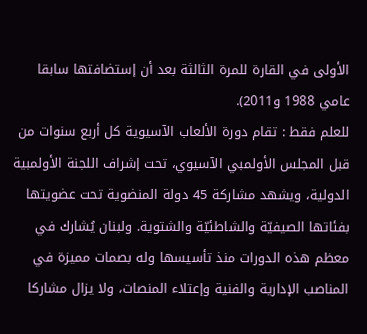الأولى في القارة للمرة الثالثة بعد أن إستضافتها سابقا عامي 1988 و2011).
للعلم فقط : تقام دورة الألعاب الآسيوية كل أربع سنوات من قبل المجلس الأولمبي الآسيوي، تحت إشراف اللجنة الأولمبية الدولية، ويشهد مشاركة 45 دولة المنضوية تحت عضويتها بفئاتها الصيفيّة والشاطئيّة والشتوية. ولبنان يُشارك في معظم هذه الدورات منذ تأسيسها وله بصمات مميزة في المناصب الإدارية والفنية وإعتلاء المنصات، ولا يزال مشاركا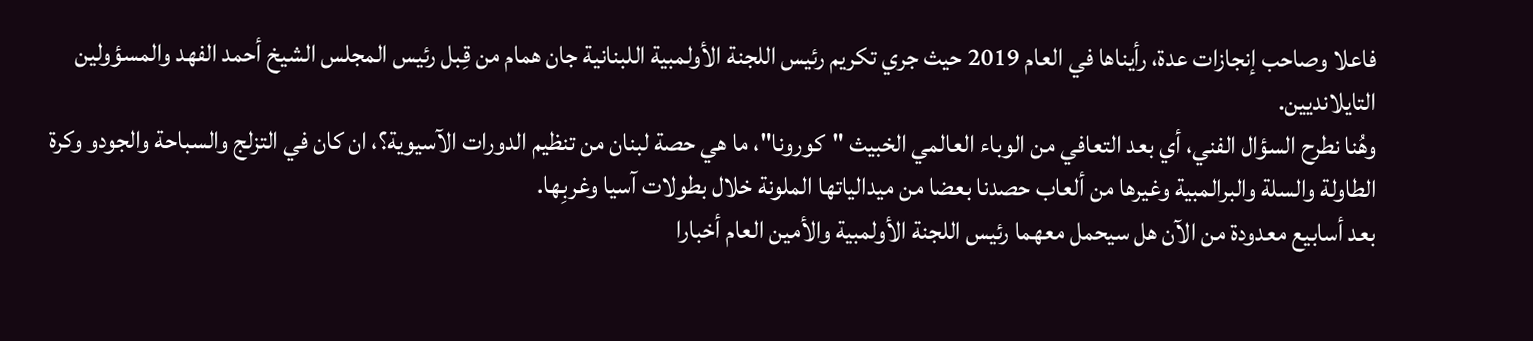فاعلا وصاحب إنجازات عدة، رأيناها في العام 2019 حيث جري تكريم رئيس اللجنة الأولمبية اللبنانية جان همام من قِبل رئيس المجلس الشيخ أحمد الفهد والمسؤولين التايلانديين.
وهُنا نطرح السؤال الفني، أي بعد التعافي من الوباء العالمي الخبيث "كورونا"، ما هي حصة لبنان من تنظيم الدورات الآسيوية؟، ان كان في التزلج والسباحة والجودو وكرة الطاولة والسلة والبرالمبية وغيرها من ألعاب حصدنا بعضا من ميدالياتها الملونة خلال بطولات آسيا وغربِها.
بعد أسابيع معدودة من الآن هل سيحمل معهما رئيس اللجنة الأولمبية والأمين العام أخبارا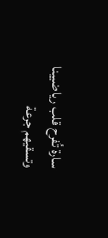سارة تُفرح قلب رياضيينا وتسقيهم جرعة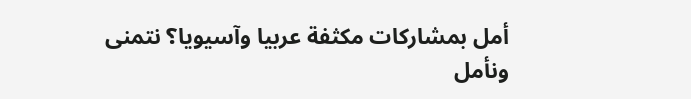أمل بمشاركات مكثفة عربيا وآسيويا؟ نتمنى ونأمل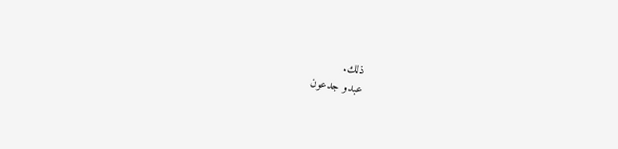ذلك.
عبدو جدعون